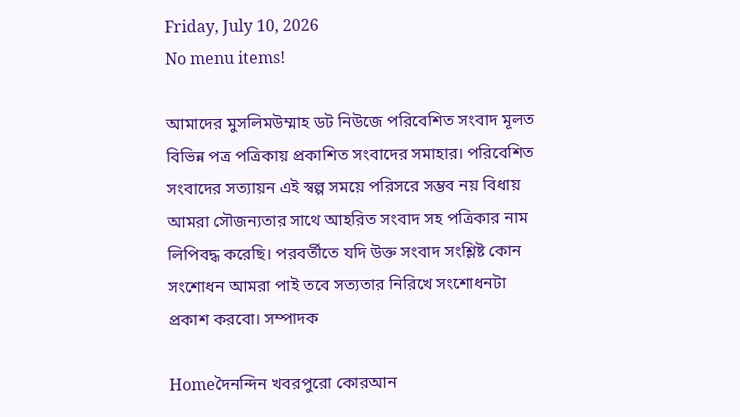Friday, July 10, 2026
No menu items!

আমাদের মুসলিমউম্মাহ ডট নিউজে পরিবেশিত সংবাদ মূলত বিভিন্ন পত্র পত্রিকায় প্রকাশিত সংবাদের সমাহার। পরিবেশিত সংবাদের সত্যায়ন এই স্বল্প সময়ে পরিসরে সম্ভব নয় বিধায় আমরা সৌজন্যতার সাথে আহরিত সংবাদ সহ পত্রিকার নাম লিপিবদ্ধ করেছি। পরবর্তীতে যদি উক্ত সংবাদ সংশ্লিষ্ট কোন সংশোধন আমরা পাই তবে সত্যতার নিরিখে সংশোধনটা প্রকাশ করবো। সম্পাদক

Homeদৈনন্দিন খবরপুরো কোরআন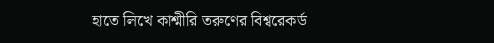হাতে লিখে কাশ্মীরি তরুণের বিশ্বরেকর্ড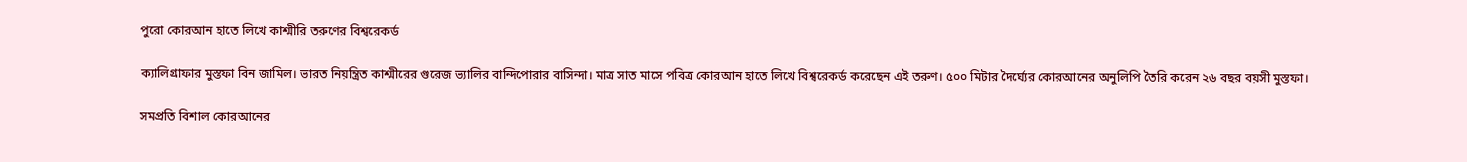পুরো কোরআন হাতে লিখে কাশ্মীরি তরুণের বিশ্বরেকর্ড

ক্যালিগ্রাফার মুস্তফা বিন জামিল। ভারত নিয়ন্ত্রিত কাশ্মীরের গুরেজ ভ্যালির বান্দিপোরার বাসিন্দা। মাত্র সাত মাসে পবিত্র কোরআন হাতে লিখে বিশ্বরেকর্ড করেছেন এই তরুণ। ৫০০ মিটার দৈর্ঘ্যের কোরআনের অনুলিপি তৈরি করেন ২৬ বছর বয়সী মুস্তফা।

সমপ্রতি বিশাল কোরআনের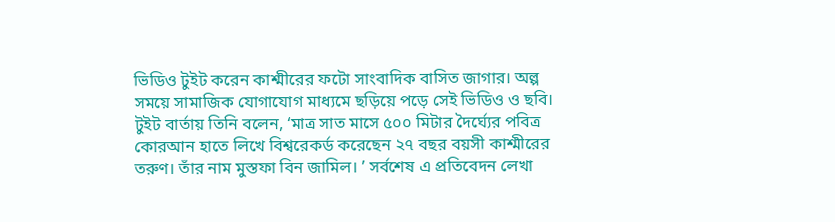ভিডিও টুইট করেন কাশ্মীরের ফটো সাংবাদিক বাসিত জাগার। অল্প সময়ে সামাজিক যোগাযোগ মাধ্যমে ছড়িয়ে পড়ে সেই ভিডিও ও ছবি। টুইট বার্তায় তিনি বলেন, ‘মাত্র সাত মাসে ৫০০ মিটার দৈর্ঘ্যের পবিত্র কোরআন হাতে লিখে বিশ্বরেকর্ড করেছেন ২৭ বছর বয়সী কাশ্মীরের তরুণ। তাঁর নাম মুস্তফা বিন জামিল। ’ সর্বশেষ এ প্রতিবেদন লেখা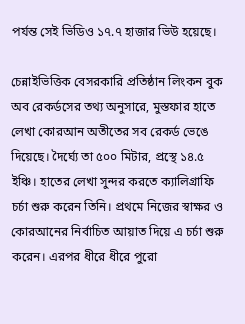পর্যন্ত সেই ভিডিও ১৭.৭ হাজার ভিউ হয়েছে।

চেন্নাইভিত্তিক বেসরকারি প্রতিষ্ঠান লিংকন বুক অব রেকর্ডসের তথ্য অনুসারে, মুস্তফার হাতে লেখা কোরআন অতীতের সব রেকর্ড ভেঙে দিয়েছে। দৈর্ঘ্যে তা ৫০০ মিটার, প্রস্থে ১৪.৫ ইঞ্চি। হাতের লেখা সুন্দর করতে ক্যালিগ্রাফি চর্চা শুরু করেন তিনি। প্রথমে নিজের স্বাক্ষর ও কোরআনের নির্বাচিত আয়াত দিয়ে এ চর্চা শুরু করেন। এরপর ধীরে ধীরে পুরো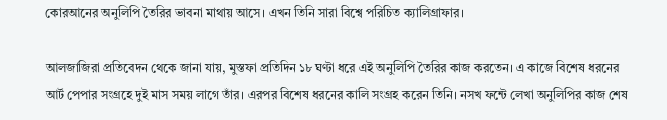কোরআনের অনুলিপি তৈরির ভাবনা মাথায় আসে। এখন তিনি সারা বিশ্বে পরিচিত ক্যালিগ্রাফার।

আলজাজিরা প্রতিবেদন থেকে জানা যায়, মুস্তফা প্রতিদিন ১৮ ঘণ্টা ধরে এই অনুলিপি তৈরির কাজ করতেন। এ কাজে বিশেষ ধরনের আর্ট পেপার সংগ্রহে দুই মাস সময় লাগে তাঁর। এরপর বিশেষ ধরনের কালি সংগ্রহ করেন তিনি। নসখ ফন্টে লেখা অনুলিপির কাজ শেষ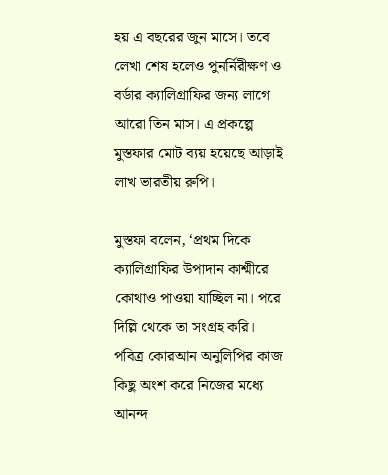হয় এ বছরের জুন মাসে। তবে লেখা শেষ হলেও পুনর্নিরীক্ষণ ও বর্ডার ক্যালিগ্রাফির জন্য লাগে আরো তিন মাস। এ প্রকল্পে মুস্তফার মোট ব্যয় হয়েছে আড়াই লাখ ভারতীয় রুপি।

মুস্তফা বলেন, ‘প্রথম দিকে ক্যালিগ্রাফির উপাদান কাশ্মীরে কোথাও পাওয়া যাচ্ছিল না। পরে দিল্লি থেকে তা সংগ্রহ করি। পবিত্র কোরআন অনুলিপির কাজ কিছু অংশ করে নিজের মধ্যে আনন্দ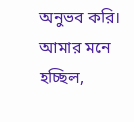অনুভব করি। আমার মনে হচ্ছিল,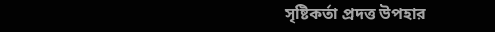সৃষ্টিকর্তা প্রদত্ত উপহার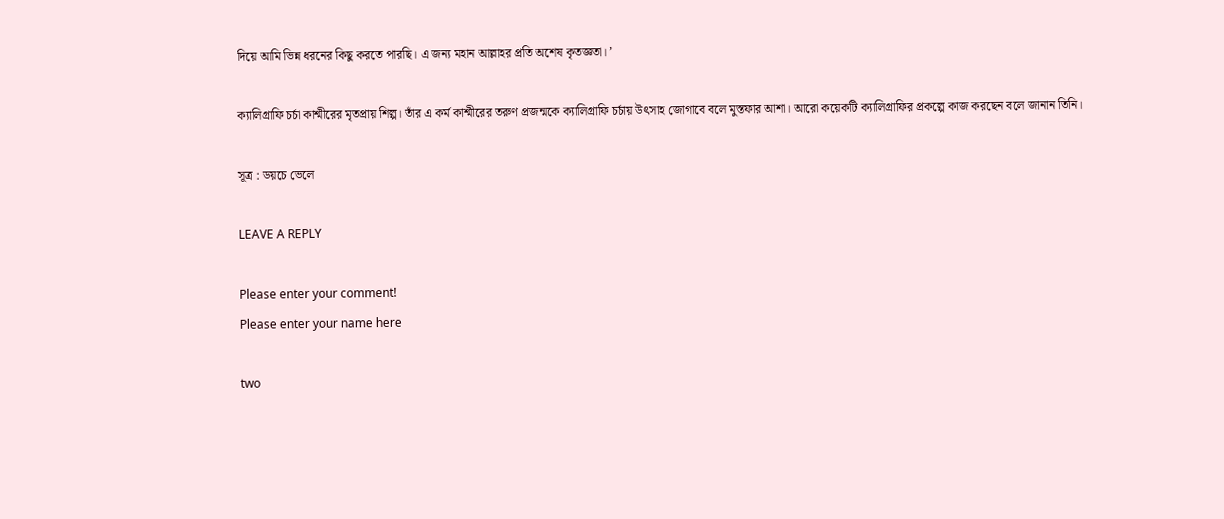দিয়ে আমি ভিন্ন ধরনের কিছু করতে পারছি। এ জন্য মহান আল্লাহর প্রতি অশেষ কৃতজ্ঞতা। ’

ক্যালিগ্রাফি চর্চা কাশ্মীরের মৃতপ্রায় শিল্প। তাঁর এ কর্ম কাশ্মীরের তরুণ প্রজন্মকে ক্যালিগ্রাফি চর্চায় উৎসাহ জোগাবে বলে মুস্তফার আশা। আরো কয়েকটি ক্যালিগ্রাফির প্রকল্পে কাজ করছেন বলে জানান তিনি।

সূত্র : ডয়চে ভেলে

LEAVE A REPLY

Please enter your comment!
Please enter your name here

two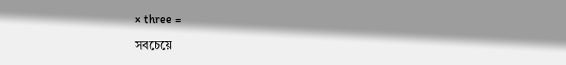× three =

সবচেয়ে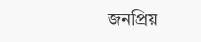জনপ্রিয়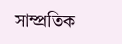সাম্প্রতিক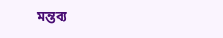মন্তব্য